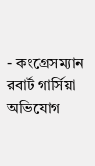- কংগ্রেসম্যান রবার্ট গার্সিয়া অভিযোগ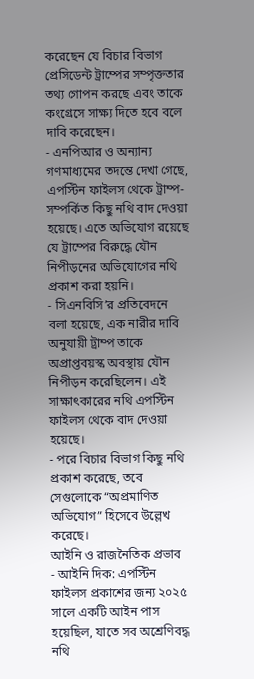করেছেন যে বিচার বিভাগ প্রেসিডেন্ট ট্রাম্পের সম্পৃক্ততার তথ্য গোপন করছে এবং তাকে কংগ্রেসে সাক্ষ্য দিতে হবে বলে দাবি করেছেন।
- এনপিআর ও অন্যান্য গণমাধ্যমের তদন্তে দেখা গেছে, এপস্টিন ফাইলস থেকে ট্রাম্প-সম্পর্কিত কিছু নথি বাদ দেওয়া হয়েছে। এতে অভিযোগ রয়েছে যে ট্রাম্পের বিরুদ্ধে যৌন নিপীড়নের অভিযোগের নথি প্রকাশ করা হয়নি।
- সিএনবিসি’র প্রতিবেদনে বলা হয়েছে, এক নারীর দাবি অনুযায়ী ট্রাম্প তাকে অপ্রাপ্তবয়স্ক অবস্থায় যৌন নিপীড়ন করেছিলেন। এই সাক্ষাৎকারের নথি এপস্টিন ফাইলস থেকে বাদ দেওয়া হয়েছে।
- পরে বিচার বিভাগ কিছু নথি প্রকাশ করেছে, তবে সেগুলোকে “অপ্রমাণিত অভিযোগ” হিসেবে উল্লেখ করেছে।
আইনি ও রাজনৈতিক প্রভাব
- আইনি দিক: এপস্টিন ফাইলস প্রকাশের জন্য ২০২৫ সালে একটি আইন পাস হয়েছিল, যাতে সব অশ্রেণিবদ্ধ নথি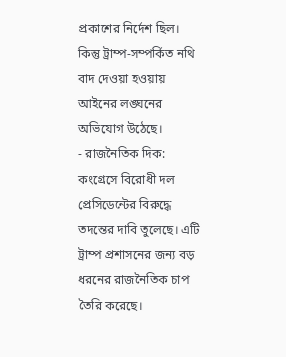প্রকাশের নির্দেশ ছিল। কিন্তু ট্রাম্প-সম্পর্কিত নথি বাদ দেওয়া হওয়ায় আইনের লঙ্ঘনের অভিযোগ উঠেছে।
- রাজনৈতিক দিক: কংগ্রেসে বিরোধী দল প্রেসিডেন্টের বিরুদ্ধে তদন্তের দাবি তুলেছে। এটি ট্রাম্প প্রশাসনের জন্য বড় ধরনের রাজনৈতিক চাপ তৈরি করেছে।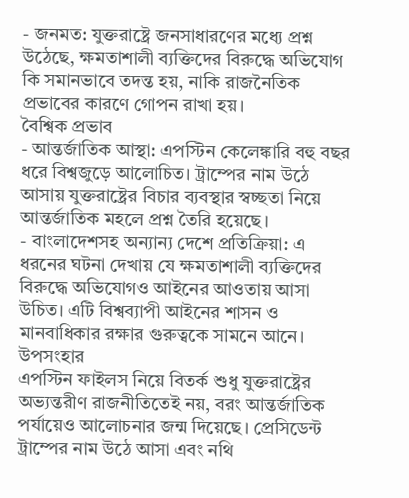- জনমত: যুক্তরাষ্ট্রে জনসাধারণের মধ্যে প্রশ্ন উঠেছে, ক্ষমতাশালী ব্যক্তিদের বিরুদ্ধে অভিযোগ কি সমানভাবে তদন্ত হয়, নাকি রাজনৈতিক প্রভাবের কারণে গোপন রাখা হয়।
বৈশ্বিক প্রভাব
- আন্তর্জাতিক আস্থা: এপস্টিন কেলেঙ্কারি বহু বছর ধরে বিশ্বজুড়ে আলোচিত। ট্রাম্পের নাম উঠে আসায় যুক্তরাষ্ট্রের বিচার ব্যবস্থার স্বচ্ছতা নিয়ে আন্তর্জাতিক মহলে প্রশ্ন তৈরি হয়েছে।
- বাংলাদেশসহ অন্যান্য দেশে প্রতিক্রিয়া: এ ধরনের ঘটনা দেখায় যে ক্ষমতাশালী ব্যক্তিদের বিরুদ্ধে অভিযোগও আইনের আওতায় আসা উচিত। এটি বিশ্বব্যাপী আইনের শাসন ও মানবাধিকার রক্ষার গুরুত্বকে সামনে আনে।
উপসংহার
এপস্টিন ফাইলস নিয়ে বিতর্ক শুধু যুক্তরাষ্ট্রের অভ্যন্তরীণ রাজনীতিতেই নয়, বরং আন্তর্জাতিক পর্যায়েও আলোচনার জন্ম দিয়েছে। প্রেসিডেন্ট ট্রাম্পের নাম উঠে আসা এবং নথি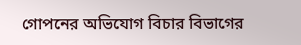গোপনের অভিযোগ বিচার বিভাগের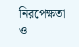নিরপেক্ষতা ও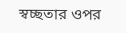স্বচ্ছতার ওপর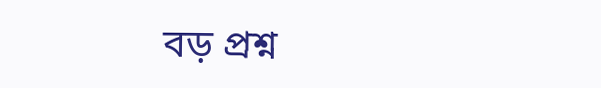বড় প্রশ্ন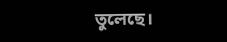তুলেছে।